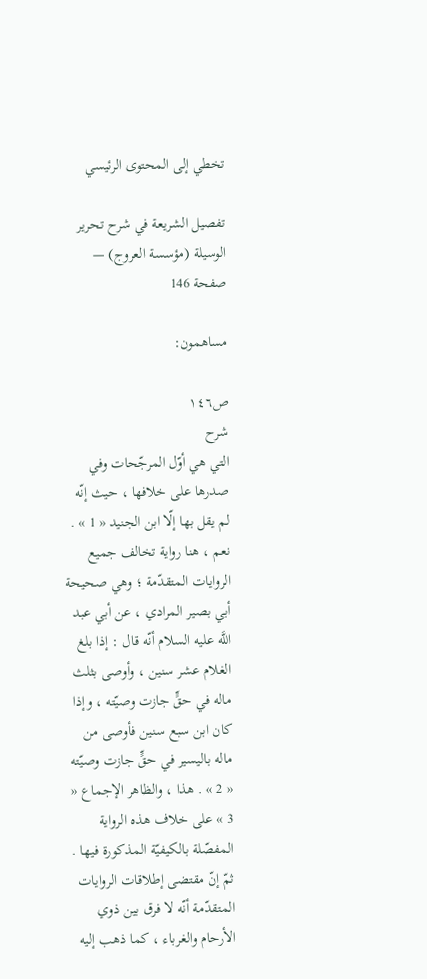تخطي إلى المحتوى الرئيسي

تفصيل الشريعة في شرح تحرير الوسيلة (مؤسسة العروج) — صفحة 146

مساهمون:

ص١٤٦
شرح
التي هي أوّل المرجّحات وفي صدرها على خلافها ، حيث إنّه لم يقل بها إلّا ابن الجنيد « 1 » . نعم ، هنا رواية تخالف جميع الروايات المتقدّمة ؛ وهي صحيحة أبي بصير المرادي ، عن أبي عبد اللَّه عليه السلام أنّه قال : إذا بلغ الغلام عشر سنين ، وأوصى بثلث ماله في حقٍّ جازت وصيّته ، وإذا كان ابن سبع سنين فأوصى من ماله باليسير في حقٍّ جازت وصيّته « 2 » . هذا ، والظاهر الإجماع « 3 » على خلاف هذه الرواية المفصّلة بالكيفيّة المذكورة فيها . ثمّ إنّ مقتضى إطلاقات الروايات المتقدّمة أنّه لا فرق بين ذوي الأرحام والغرباء ، كما ذهب إليه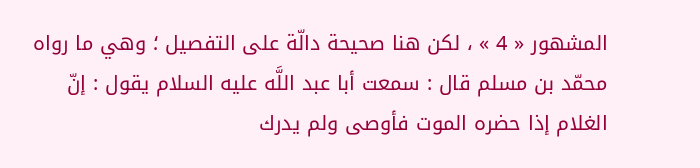المشهور « 4 » ، لكن هنا صحيحة دالّة على التفصيل ؛ وهي ما رواه محمّد بن مسلم قال : سمعت أبا عبد اللَّه عليه السلام يقول : إنّ الغلام إذا حضره الموت فأوصى ولم يدرك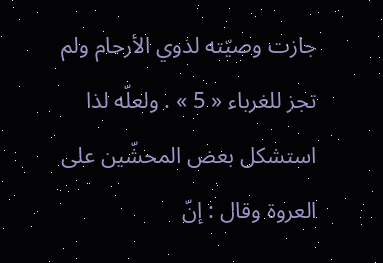جازت وصيّته لذوي الأرحام ولم تجز للغرباء « 5 » . ولعلّه لذا استشكل بعض المحشّين على العروة وقال : إنّ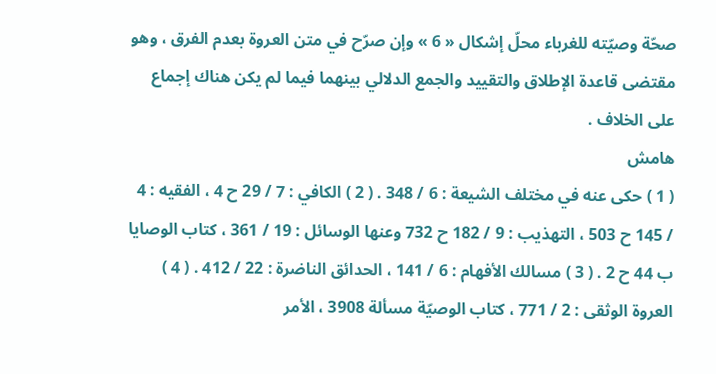صحّة وصيّته للغرباء محلّ إشكال « 6 » وإن صرّح في متن العروة بعدم الفرق ، وهو مقتضى قاعدة الإطلاق والتقييد والجمع الدلالي بينهما فيما لم يكن هناك إجماع على الخلاف .
هامش
( 1 ) حكى عنه في مختلف الشيعة : 6 / 348 . ( 2 ) الكافي : 7 / 29 ح 4 ، الفقيه : 4 / 145 ح 503 ، التهذيب : 9 / 182 ح 732 وعنها الوسائل : 19 / 361 ، كتاب الوصايا ب 44 ح 2 . ( 3 ) مسالك الأفهام : 6 / 141 ، الحدائق الناضرة : 22 / 412 . ( 4 ) العروة الوثقى : 2 / 771 ، كتاب الوصيّة مسألة 3908 ، الأمر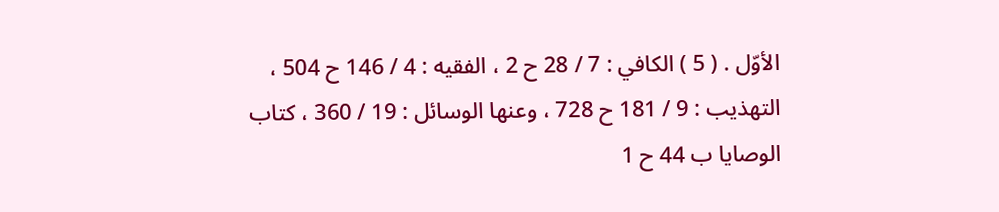الأوّل . ( 5 ) الكافي : 7 / 28 ح 2 ، الفقيه : 4 / 146 ح 504 ، التهذيب : 9 / 181 ح 728 ، وعنها الوسائل : 19 / 360 ، كتاب الوصايا ب 44 ح 1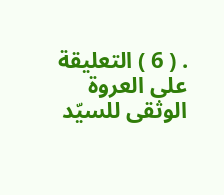. ( 6 ) التعليقة على العروة الوثقى للسيّد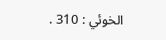الخوئي : 310 .